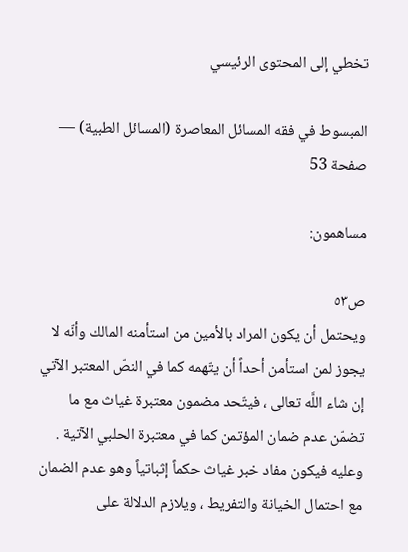تخطي إلى المحتوى الرئيسي

المبسوط في فقه المسائل المعاصرة (المسائل الطبية) — صفحة 53

مساهمون:

ص٥٣
ويحتمل أن يكون المراد بالأمين من استأمنه المالك وأنّه لا يجوز لمن استأمن أحداً أن يتّهمه كما في النصّ المعتبر الآتي إن شاء اللَّه تعالى ، فيتّحد مضمون معتبرة غياث مع ما تضمّن عدم ضمان المؤتمن كما في معتبرة الحلبي الآتية . وعليه فيكون مفاد خبر غياث حكماً إثباتياً وهو عدم الضمان مع احتمال الخيانة والتفريط ، ويلازم الدلالة على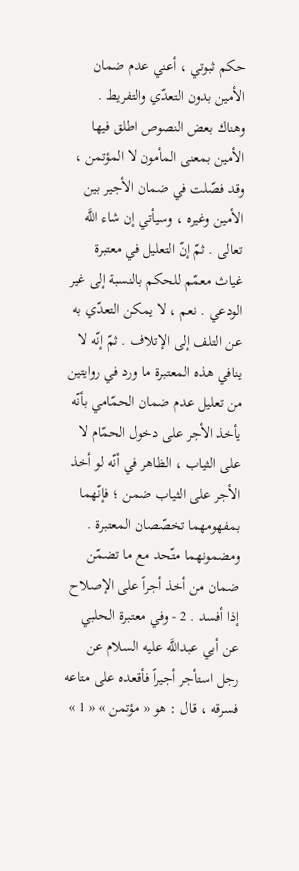حكم ثبوتي ، أعني عدم ضمان الأمين بدون التعدّي والتفريط . وهناك بعض النصوص اطلق فيها الأمين بمعنى المأمون لا المؤتمن ، وقد فصّلت في ضمان الأجير بين الأمين وغيره ، وسيأتي إن شاء اللَّه تعالى . ثمّ إنّ التعليل في معتبرة غياث معمّم للحكم بالنسبة إلى غير الودعي . نعم ، لا يمكن التعدّي به عن التلف إلى الإتلاف . ثمّ إنّه لا ينافي هذه المعتبرة ما ورد في روايتين من تعليل عدم ضمان الحمّامي بأنّه يأخذ الأجر على دخول الحمّام لا على الثياب ، الظاهر في أنّه لو أخذ الأجر على الثياب ضمن ؛ فإنّهما بمفهومهما تخصّصان المعتبرة . ومضمونهما متّحد مع ما تضمّن ضمان من أخذ أجراً على الإصلاح إذا أفسد . 2 - وفي معتبرة الحلبي عن أبي عبداللَّه عليه السلام عن رجل استأجر أجيراً فأقعده على متاعه فسرقه ، قال : هو « مؤتمن » « 1 »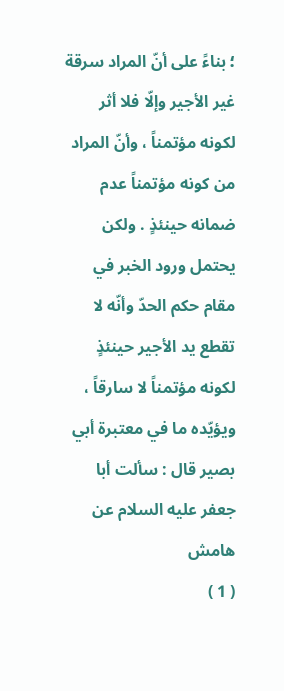؛ بناءً على أنّ المراد سرقة غير الأجير وإلّا فلا أثر لكونه مؤتمناً ، وأنّ المراد من كونه مؤتمناً عدم ضمانه حينئذٍ . ولكن يحتمل ورود الخبر في مقام حكم الحدّ وأنّه لا تقطع يد الأجير حينئذٍ لكونه مؤتمناً لا سارقاً ، ويؤيّده ما في معتبرة أبي بصير قال : سألت أبا جعفر عليه السلام عن
هامش
( 1 )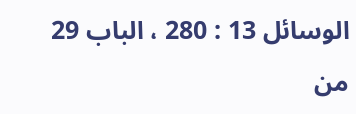الوسائل 13 : 280 ، الباب 29 من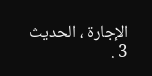الإجارة ، الحديث 3 .